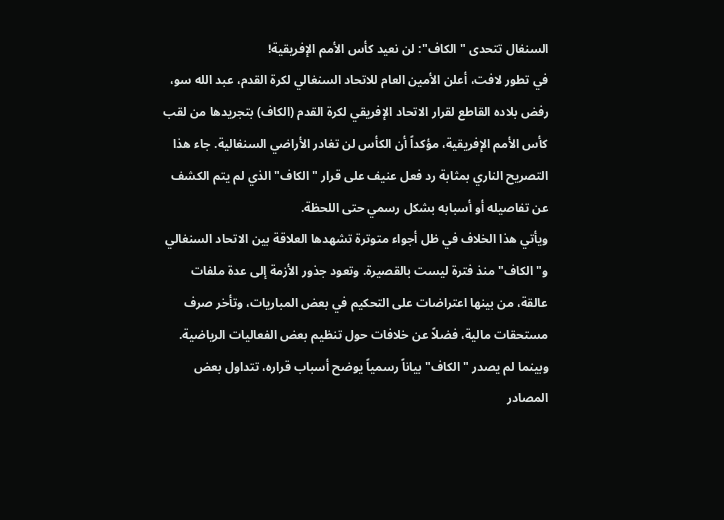السنغال تتحدى "الكاف": لن نعيد كأس الأمم الإفريقية!
في تطور لافت، أعلن الأمين العام للاتحاد السنغالي لكرة القدم، عبد الله سو، رفض بلاده القاطع لقرار الاتحاد الإفريقي لكرة القدم (الكاف) بتجريدها من لقب كأس الأمم الإفريقية، مؤكداً أن الكأس لن تغادر الأراضي السنغالية. جاء هذا التصريح الناري بمثابة رد فعل عنيف على قرار "الكاف" الذي لم يتم الكشف عن تفاصيله أو أسبابه بشكل رسمي حتى اللحظة.
ويأتي هذا الخلاف في ظل أجواء متوترة تشهدها العلاقة بين الاتحاد السنغالي و"الكاف" منذ فترة ليست بالقصيرة. وتعود جذور الأزمة إلى عدة ملفات عالقة، من بينها اعتراضات على التحكيم في بعض المباريات، وتأخر صرف مستحقات مالية، فضلاً عن خلافات حول تنظيم بعض الفعاليات الرياضية. وبينما لم يصدر "الكاف" بياناً رسمياً يوضح أسباب قراره، تتداول بعض المصادر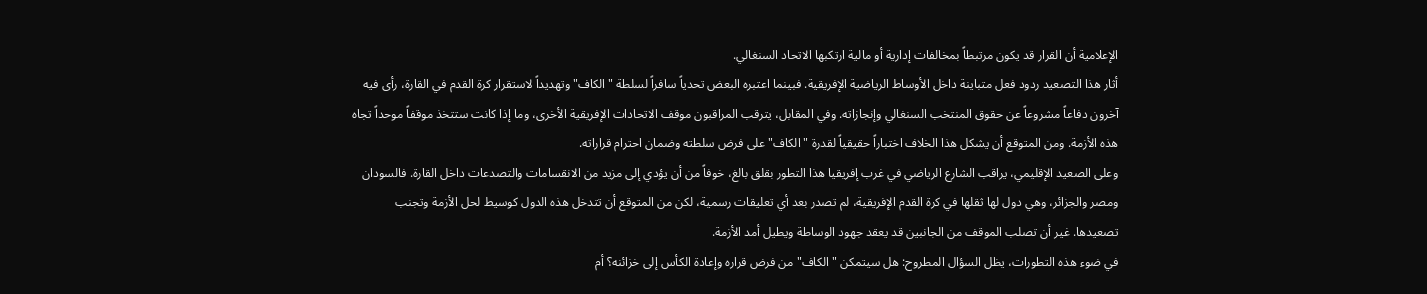الإعلامية أن القرار قد يكون مرتبطاً بمخالفات إدارية أو مالية ارتكبها الاتحاد السنغالي.
أثار هذا التصعيد ردود فعل متباينة داخل الأوساط الرياضية الإفريقية. فبينما اعتبره البعض تحدياً سافراً لسلطة "الكاف" وتهديداً لاستقرار كرة القدم في القارة، رأى فيه آخرون دفاعاً مشروعاً عن حقوق المنتخب السنغالي وإنجازاته. وفي المقابل، يترقب المراقبون موقف الاتحادات الإفريقية الأخرى، وما إذا كانت ستتخذ موقفاً موحداً تجاه هذه الأزمة. ومن المتوقع أن يشكل هذا الخلاف اختباراً حقيقياً لقدرة "الكاف" على فرض سلطته وضمان احترام قراراته.
وعلى الصعيد الإقليمي، يراقب الشارع الرياضي في غرب إفريقيا هذا التطور بقلق بالغ، خوفاً من أن يؤدي إلى مزيد من الانقسامات والتصدعات داخل القارة. فالسودان ومصر والجزائر، وهي دول لها ثقلها في كرة القدم الإفريقية، لم تصدر بعد أي تعليقات رسمية، لكن من المتوقع أن تتدخل هذه الدول كوسيط لحل الأزمة وتجنب تصعيدها. غير أن تصلب الموقف من الجانبين قد يعقد جهود الوساطة ويطيل أمد الأزمة.
في ضوء هذه التطورات، يظل السؤال المطروح: هل سيتمكن "الكاف" من فرض قراره وإعادة الكأس إلى خزائنه؟ أم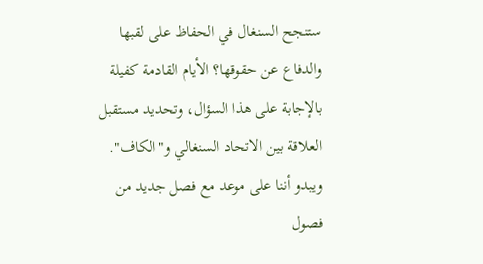ستنجح السنغال في الحفاظ على لقبها والدفاع عن حقوقها؟ الأيام القادمة كفيلة بالإجابة على هذا السؤال، وتحديد مستقبل العلاقة بين الاتحاد السنغالي و"الكاف". ويبدو أننا على موعد مع فصل جديد من فصول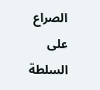الصراع على السلطة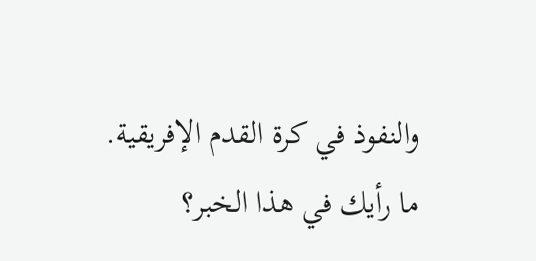والنفوذ في كرة القدم الإفريقية.
ما رأيك في هذا الخبر؟